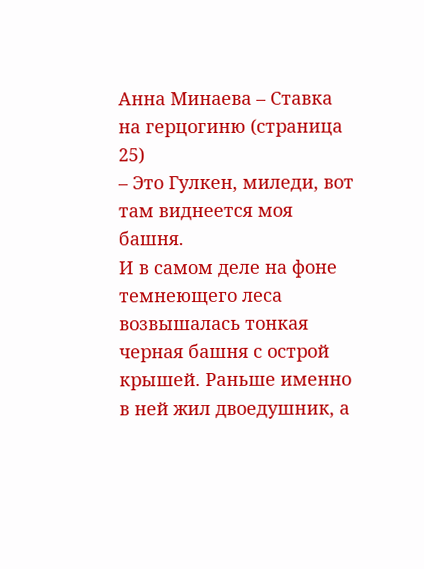Анна Минаева – Ставка на герцогиню (страница 25)
– Это Гулкен, миледи, вот там виднеется моя башня.
И в самом деле на фоне темнеющего леса возвышалась тонкая черная башня с острой крышей. Раньше именно в ней жил двоедушник, а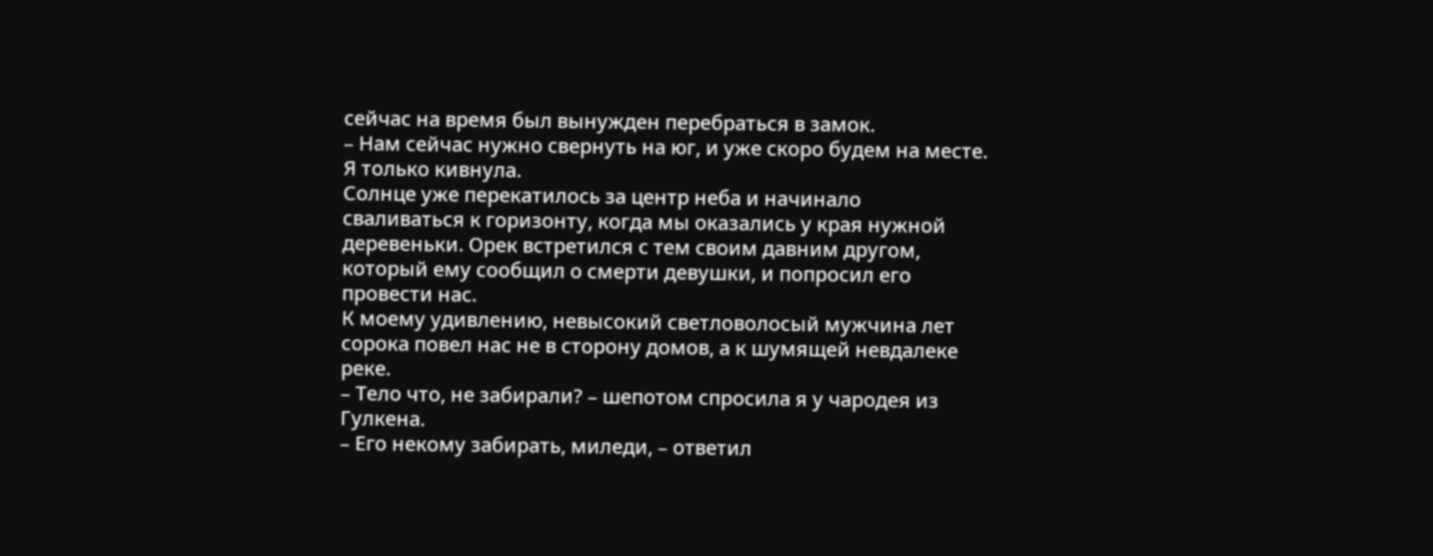сейчас на время был вынужден перебраться в замок.
– Нам сейчас нужно свернуть на юг, и уже скоро будем на месте.
Я только кивнула.
Солнце уже перекатилось за центр неба и начинало сваливаться к горизонту, когда мы оказались у края нужной деревеньки. Орек встретился с тем своим давним другом, который ему сообщил о смерти девушки, и попросил его провести нас.
К моему удивлению, невысокий светловолосый мужчина лет сорока повел нас не в сторону домов, а к шумящей невдалеке реке.
– Тело что, не забирали? – шепотом спросила я у чародея из Гулкена.
– Его некому забирать, миледи, – ответил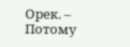Орек. – Потому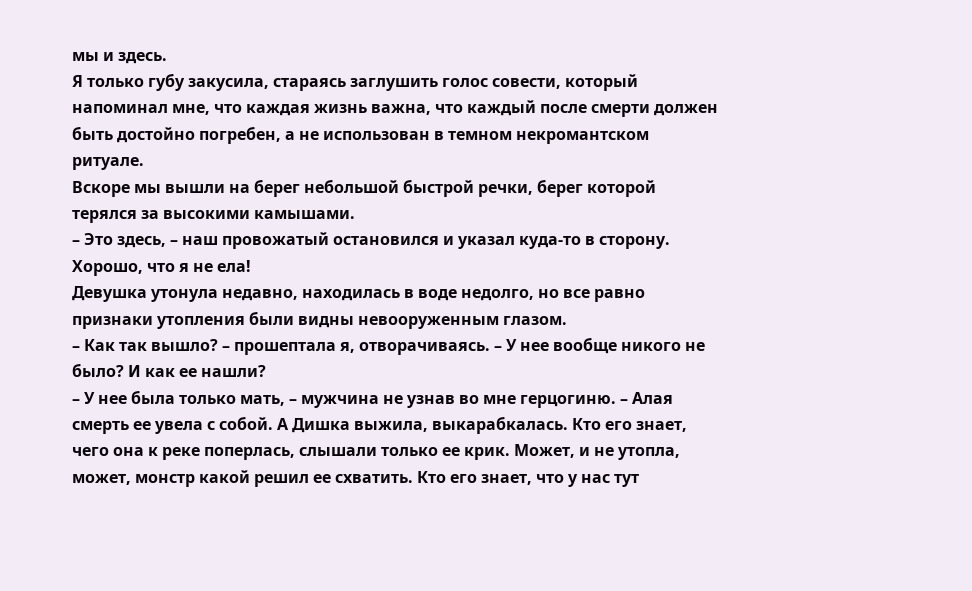мы и здесь.
Я только губу закусила, стараясь заглушить голос совести, который напоминал мне, что каждая жизнь важна, что каждый после смерти должен быть достойно погребен, а не использован в темном некромантском ритуале.
Вскоре мы вышли на берег небольшой быстрой речки, берег которой терялся за высокими камышами.
– Это здесь, – наш провожатый остановился и указал куда-то в сторону.
Хорошо, что я не ела!
Девушка утонула недавно, находилась в воде недолго, но все равно признаки утопления были видны невооруженным глазом.
– Как так вышло? – прошептала я, отворачиваясь. – У нее вообще никого не было? И как ее нашли?
– У нее была только мать, – мужчина не узнав во мне герцогиню. – Алая смерть ее увела с собой. А Дишка выжила, выкарабкалась. Кто его знает, чего она к реке поперлась, слышали только ее крик. Может, и не утопла, может, монстр какой решил ее схватить. Кто его знает, что у нас тут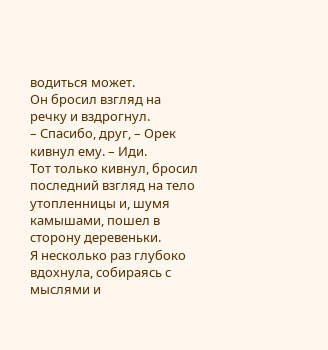водиться может.
Он бросил взгляд на речку и вздрогнул.
– Спасибо, друг, – Орек кивнул ему. – Иди.
Тот только кивнул, бросил последний взгляд на тело утопленницы и, шумя камышами, пошел в сторону деревеньки.
Я несколько раз глубоко вдохнула, собираясь с мыслями и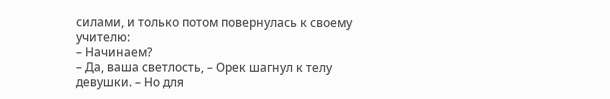силами, и только потом повернулась к своему учителю:
– Начинаем?
– Да, ваша светлость, – Орек шагнул к телу девушки. – Но для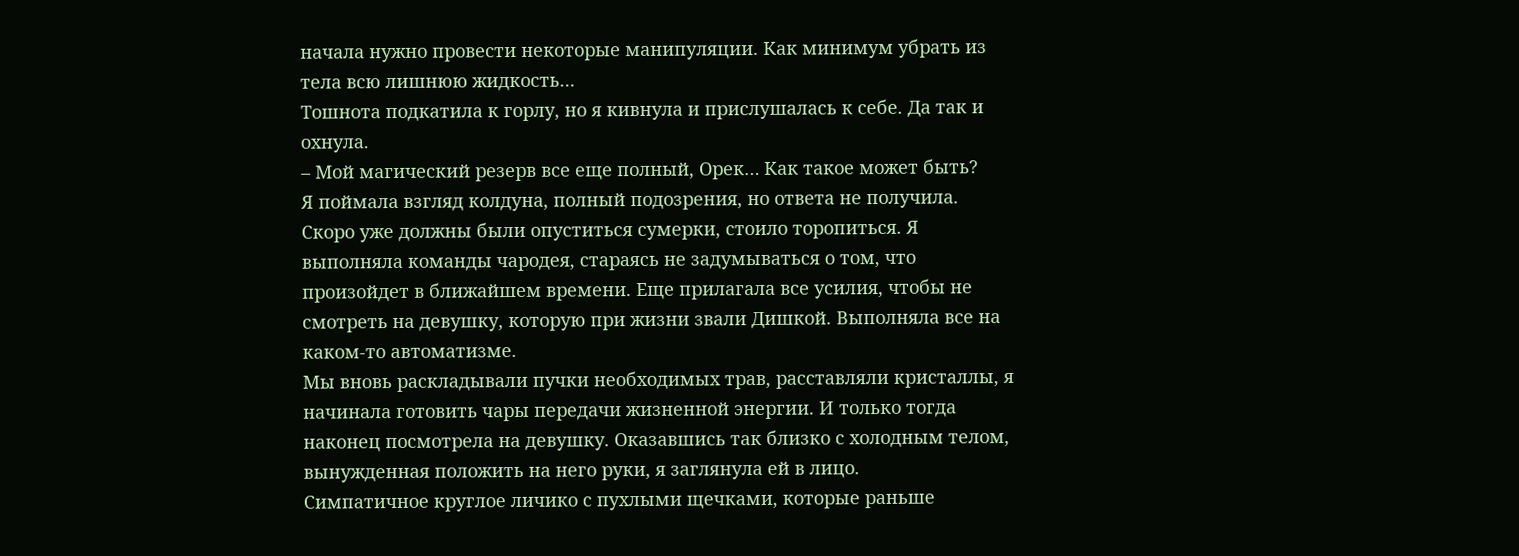начала нужно провести некоторые манипуляции. Как минимум убрать из тела всю лишнюю жидкость…
Тошнота подкатила к горлу, но я кивнула и прислушалась к себе. Да так и охнула.
– Мой магический резерв все еще полный, Орек… Как такое может быть?
Я поймала взгляд колдуна, полный подозрения, но ответа не получила.
Скоро уже должны были опуститься сумерки, стоило торопиться. Я выполняла команды чародея, стараясь не задумываться о том, что произойдет в ближайшем времени. Еще прилагала все усилия, чтобы не смотреть на девушку, которую при жизни звали Дишкой. Выполняла все на каком-то автоматизме.
Мы вновь раскладывали пучки необходимых трав, расставляли кристаллы, я начинала готовить чары передачи жизненной энергии. И только тогда наконец посмотрела на девушку. Оказавшись так близко с холодным телом, вынужденная положить на него руки, я заглянула ей в лицо.
Симпатичное круглое личико с пухлыми щечками, которые раньше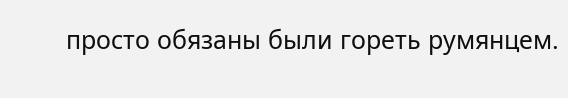просто обязаны были гореть румянцем.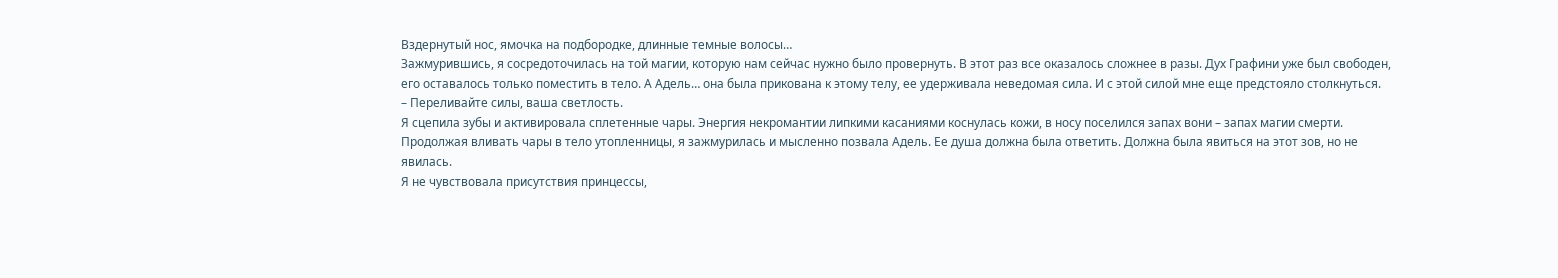Вздернутый нос, ямочка на подбородке, длинные темные волосы…
Зажмурившись, я сосредоточилась на той магии, которую нам сейчас нужно было провернуть. В этот раз все оказалось сложнее в разы. Дух Графини уже был свободен, его оставалось только поместить в тело. А Адель… она была прикована к этому телу, ее удерживала неведомая сила. И с этой силой мне еще предстояло столкнуться.
– Переливайте силы, ваша светлость.
Я сцепила зубы и активировала сплетенные чары. Энергия некромантии липкими касаниями коснулась кожи, в носу поселился запах вони – запах магии смерти.
Продолжая вливать чары в тело утопленницы, я зажмурилась и мысленно позвала Адель. Ее душа должна была ответить. Должна была явиться на этот зов, но не явилась.
Я не чувствовала присутствия принцессы,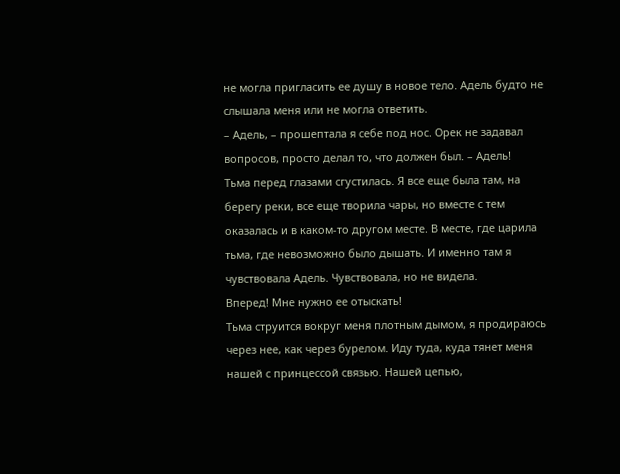не могла пригласить ее душу в новое тело. Адель будто не слышала меня или не могла ответить.
– Адель, – прошептала я себе под нос. Орек не задавал вопросов, просто делал то, что должен был. – Адель!
Тьма перед глазами сгустилась. Я все еще была там, на берегу реки, все еще творила чары, но вместе с тем оказалась и в каком-то другом месте. В месте, где царила тьма, где невозможно было дышать. И именно там я чувствовала Адель. Чувствовала, но не видела.
Вперед! Мне нужно ее отыскать!
Тьма струится вокруг меня плотным дымом, я продираюсь через нее, как через бурелом. Иду туда, куда тянет меня нашей с принцессой связью. Нашей цепью,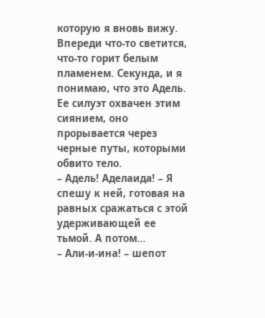которую я вновь вижу.
Впереди что-то светится, что-то горит белым пламенем. Секунда, и я понимаю, что это Адель. Ее силуэт охвачен этим сиянием, оно прорывается через черные путы, которыми обвито тело.
– Адель! Аделаида! – Я спешу к ней, готовая на равных сражаться с этой удерживающей ее тьмой. А потом…
– Али-и-ина! – шепот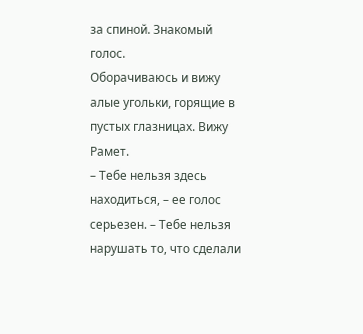за спиной. Знакомый голос.
Оборачиваюсь и вижу алые угольки, горящие в пустых глазницах. Вижу Рамет.
– Тебе нельзя здесь находиться, – ее голос серьезен. – Тебе нельзя нарушать то, что сделали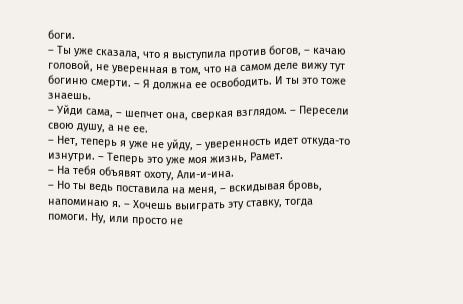боги.
– Ты уже сказала, что я выступила против богов, – качаю головой, не уверенная в том, что на самом деле вижу тут богиню смерти. – Я должна ее освободить. И ты это тоже знаешь.
– Уйди сама, – шепчет она, сверкая взглядом. – Пересели свою душу, а не ее.
– Нет, теперь я уже не уйду, – уверенность идет откуда-то изнутри. – Теперь это уже моя жизнь, Рамет.
– На тебя объявят охоту, Али-и-ина.
– Но ты ведь поставила на меня, – вскидывая бровь, напоминаю я. – Хочешь выиграть эту ставку, тогда помоги. Ну, или просто не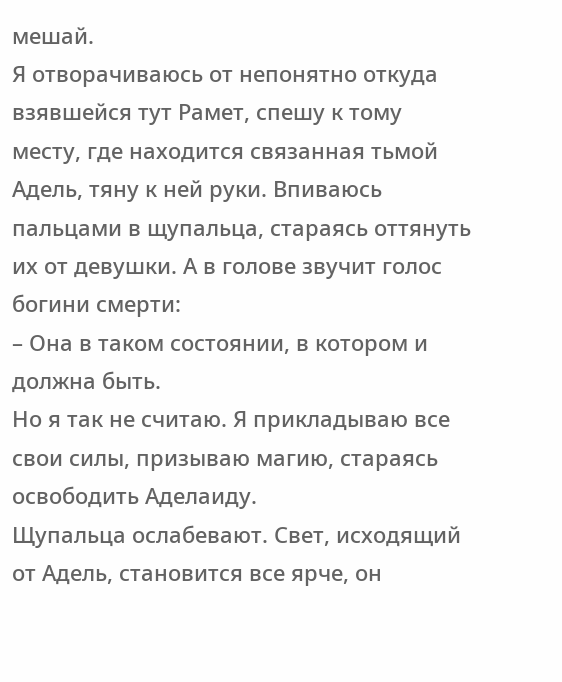мешай.
Я отворачиваюсь от непонятно откуда взявшейся тут Рамет, спешу к тому месту, где находится связанная тьмой Адель, тяну к ней руки. Впиваюсь пальцами в щупальца, стараясь оттянуть их от девушки. А в голове звучит голос богини смерти:
– Она в таком состоянии, в котором и должна быть.
Но я так не считаю. Я прикладываю все свои силы, призываю магию, стараясь освободить Аделаиду.
Щупальца ослабевают. Свет, исходящий от Адель, становится все ярче, он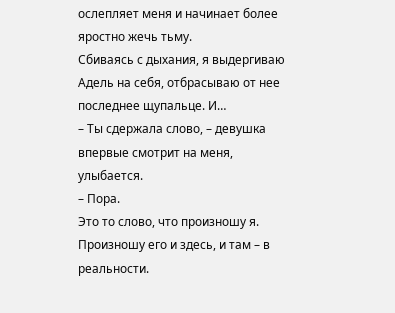ослепляет меня и начинает более яростно жечь тьму.
Сбиваясь с дыхания, я выдергиваю Адель на себя, отбрасываю от нее последнее щупальце. И…
– Ты сдержала слово, – девушка впервые смотрит на меня, улыбается.
– Пора.
Это то слово, что произношу я. Произношу его и здесь, и там – в реальности.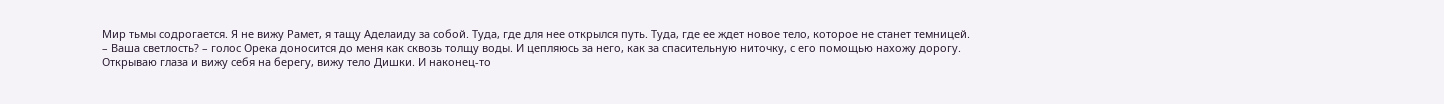Мир тьмы содрогается. Я не вижу Рамет, я тащу Аделаиду за собой. Туда, где для нее открылся путь. Туда, где ее ждет новое тело, которое не станет темницей.
– Ваша светлость? – голос Орека доносится до меня как сквозь толщу воды. И цепляюсь за него, как за спасительную ниточку, с его помощью нахожу дорогу.
Открываю глаза и вижу себя на берегу, вижу тело Дишки. И наконец-то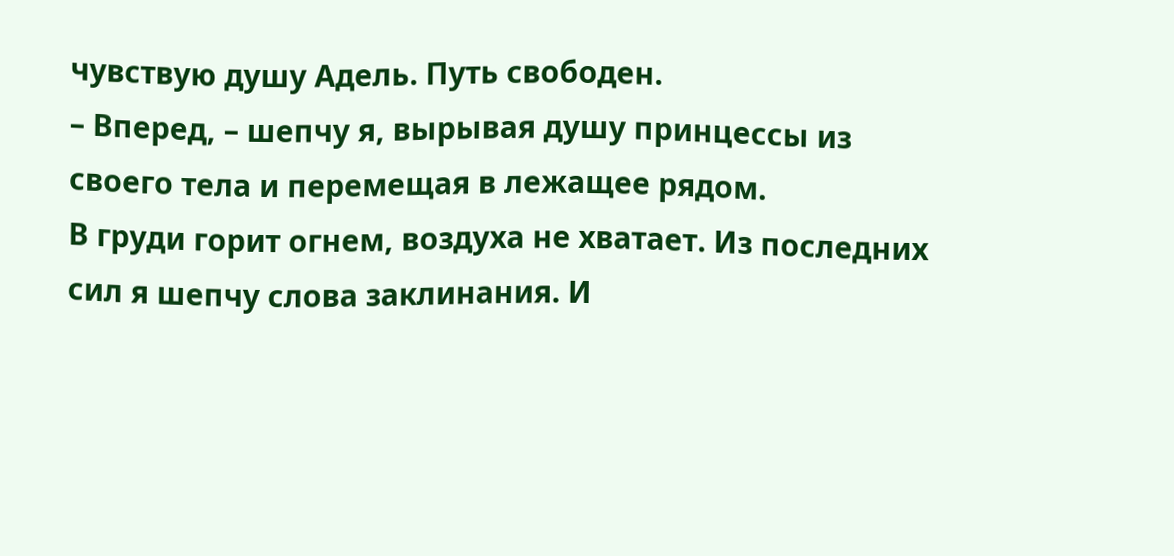чувствую душу Адель. Путь свободен.
– Вперед, – шепчу я, вырывая душу принцессы из своего тела и перемещая в лежащее рядом.
В груди горит огнем, воздуха не хватает. Из последних сил я шепчу слова заклинания. И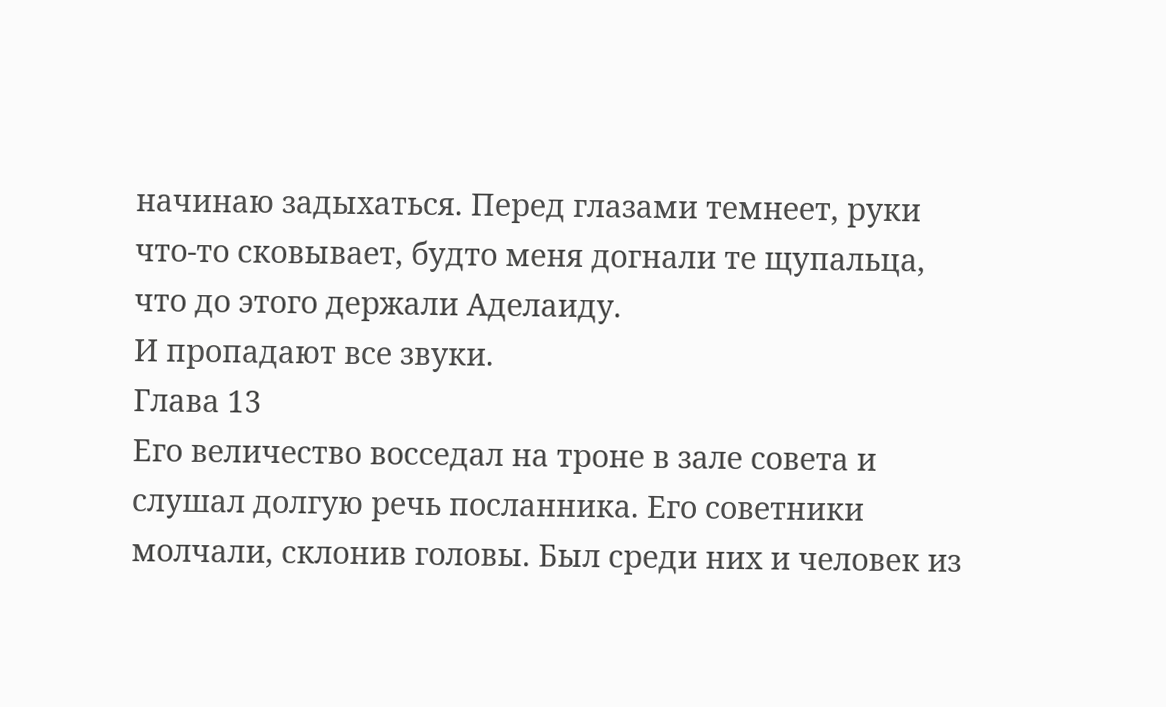начинаю задыхаться. Перед глазами темнеет, руки что-то сковывает, будто меня догнали те щупальца, что до этого держали Аделаиду.
И пропадают все звуки.
Глава 13
Его величество восседал на троне в зале совета и слушал долгую речь посланника. Его советники молчали, склонив головы. Был среди них и человек из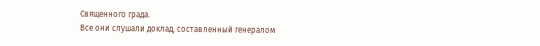Священного града.
Все они слушали доклад, составленный генералом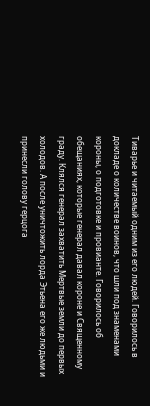Тиварье и читаемый одним из его людей. Говорилось в докладе о количестве воинов, что шли под знаменами короны, о подготовке и провианте. Говорилось об обещаниях, которые генерал давал короне и Священному граду. Клялся генерал захватить Мертвые земли до первых холодов. А после уничтожить лорда Этьена его же людьми и принесли голову герцога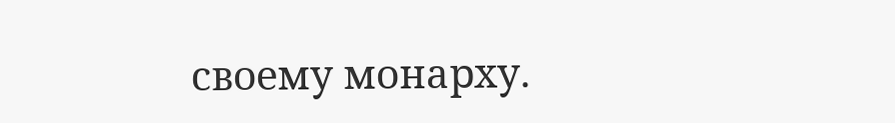своему монарху.